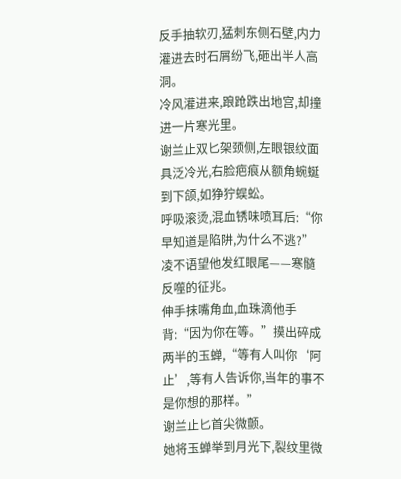反手抽软刃,猛刺东侧石壁,内力灌进去时石屑纷飞,砸出半人高洞。
冷风灌进来,踉跄跌出地宫,却撞进一片寒光里。
谢兰止双匕架颈侧,左眼银纹面具泛冷光,右脸疤痕从额角蜿蜒到下颌,如狰狞蜈蚣。
呼吸滚烫,混血锈味喷耳后:“你早知道是陷阱,为什么不逃?”
凌不语望他发红眼尾——寒髓反噬的征兆。
伸手抹嘴角血,血珠滴他手背:“因为你在等。”摸出碎成两半的玉蝉,“等有人叫你‘阿止’,等有人告诉你,当年的事不是你想的那样。”
谢兰止匕首尖微颤。
她将玉蝉举到月光下,裂纹里微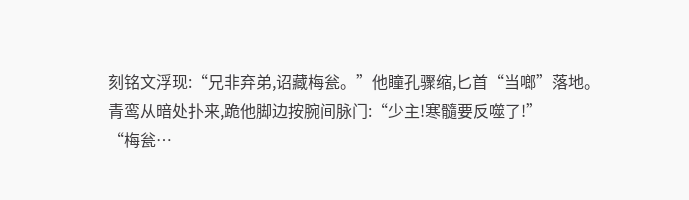刻铭文浮现:“兄非弃弟,诏藏梅瓮。”他瞳孔骤缩,匕首“当啷”落地。
青鸾从暗处扑来,跪他脚边按腕间脉门:“少主!寒髓要反噬了!”
“梅瓮…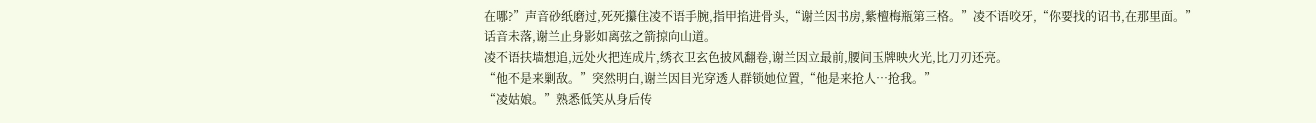在哪?”声音砂纸磨过,死死攥住凌不语手腕,指甲掐进骨头,“谢兰因书房,紫檀梅瓶第三格。”凌不语咬牙,“你要找的诏书,在那里面。”
话音未落,谢兰止身影如离弦之箭掠向山道。
凌不语扶墙想追,远处火把连成片,绣衣卫玄色披风翻卷,谢兰因立最前,腰间玉牌映火光,比刀刃还亮。
“他不是来剿敌。”突然明白,谢兰因目光穿透人群锁她位置,“他是来抢人…抢我。”
“凌姑娘。”熟悉低笑从身后传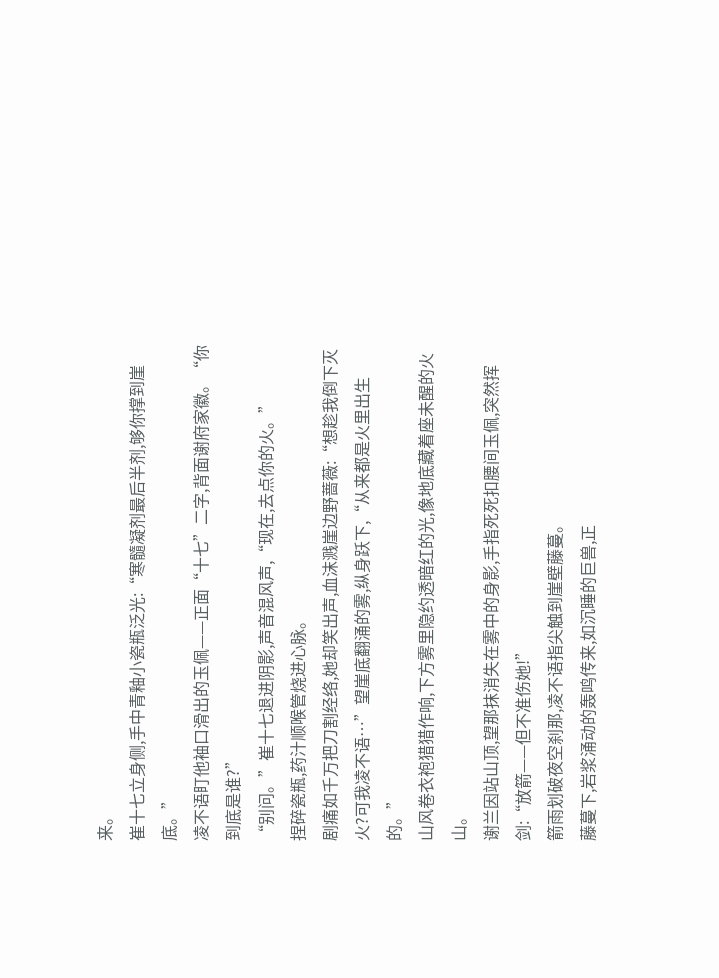来。
崔十七立身侧,手中青釉小瓷瓶泛光:“寒髓凝剂最后半剂,够你撑到崖底。”
凌不语盯他袖口滑出的玉佩——正面“十七”二字,背面谢府家徽。“你到底是谁?”
“别问。”崔十七退进阴影,声音混风声,“现在,去点你的火。”
捏碎瓷瓶,药汁顺喉管烧进心脉。
剧痛如千万把刀割经络,她却笑出声,血沫溅崖边野蔷薇:“想趁我倒下灭火?可我凌不语…”望崖底翻涌的雾,纵身跃下,“从来都是火里出生的。”
山风卷衣袍猎猎作响,下方雾里隐约透暗红的光,像地底藏着座未醒的火山。
谢兰因站山顶,望那抹消失在雾中的身影,手指死死扣腰间玉佩,突然挥剑:“放箭——但不准伤她!”
箭雨划破夜空刹那,凌不语指尖触到崖壁藤蔓。
藤蔓下,岩浆涌动的轰鸣传来,如沉睡的巨兽,正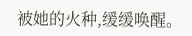被她的火种,缓缓唤醒。